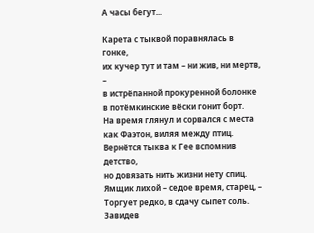А часы бегут...

Карета с тыквой поравнялась в гонке,
их кучер тут и там – ни жив, ни мертв, –
в истрёпанной прокуренной болонке
в потёмкинские вёски гонит борт.
На время глянул и сорвался с места
как Фаэтон, виляя между птиц.
Вернётся тыква к Гее вспомнив детство,
но довязать нить жизни нету спиц.
Ямщик лихой – седое время, старец, –
Торгует редко, в сдачу сыпет соль.
Завидев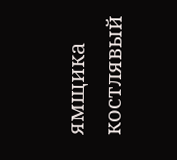ямщика костлявый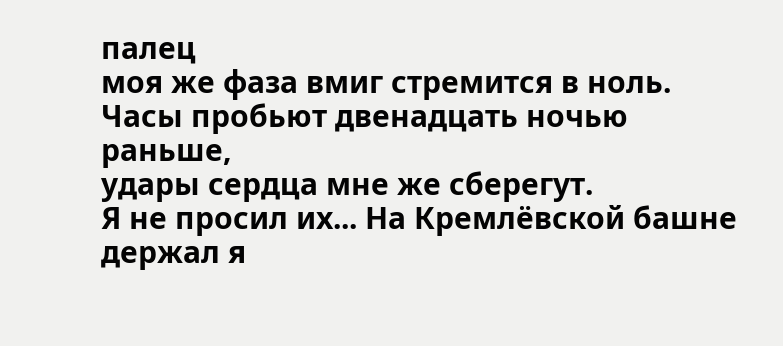палец
моя же фаза вмиг стремится в ноль.
Часы пробьют двенадцать ночью раньше,
удары сердца мне же сберегут.
Я не просил их... На Кремлёвской башне
держал я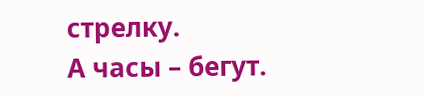стрелку.
А часы – бегут.